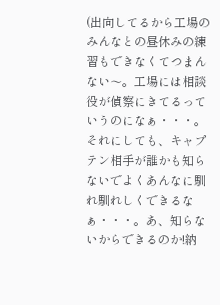(出向してるから工場のみんなとの昼休みの練習もできなくてつまんない〜。工場には相談役が偵察にきてるっていうのになぁ・・・。それにしても、キャプテン相手が誰かも知らないでよくあんなに馴れ馴れしくできるなぁ・・・。あ、知らないからできるのか!納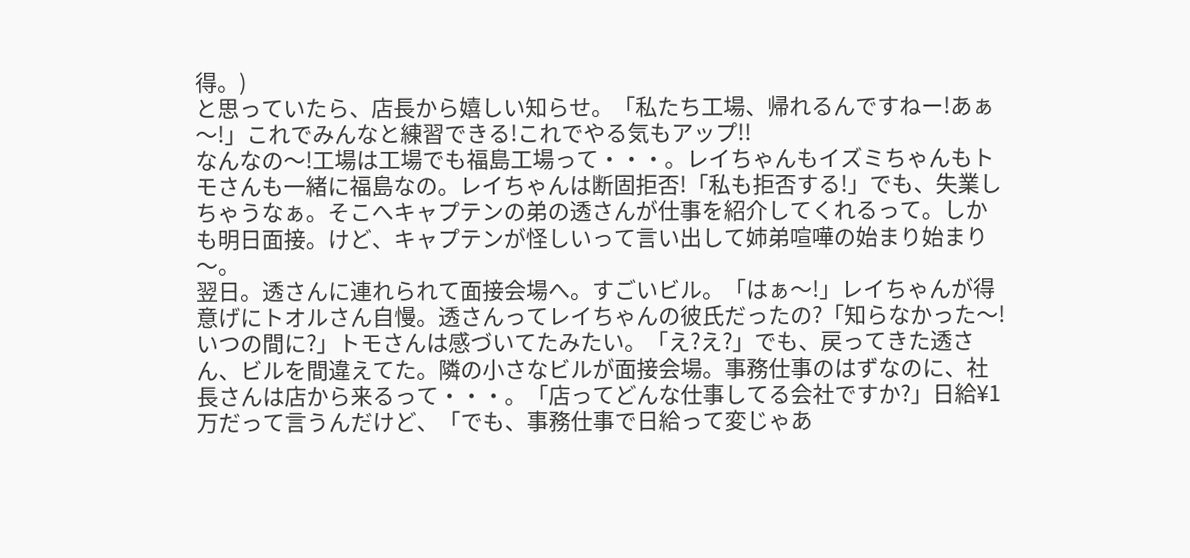得。)
と思っていたら、店長から嬉しい知らせ。「私たち工場、帰れるんですねー!あぁ〜!」これでみんなと練習できる!これでやる気もアップ!!
なんなの〜!工場は工場でも福島工場って・・・。レイちゃんもイズミちゃんもトモさんも一緒に福島なの。レイちゃんは断固拒否!「私も拒否する!」でも、失業しちゃうなぁ。そこへキャプテンの弟の透さんが仕事を紹介してくれるって。しかも明日面接。けど、キャプテンが怪しいって言い出して姉弟喧嘩の始まり始まり〜。
翌日。透さんに連れられて面接会場へ。すごいビル。「はぁ〜!」レイちゃんが得意げにトオルさん自慢。透さんってレイちゃんの彼氏だったの?「知らなかった〜!いつの間に?」トモさんは感づいてたみたい。「え?え?」でも、戻ってきた透さん、ビルを間違えてた。隣の小さなビルが面接会場。事務仕事のはずなのに、社長さんは店から来るって・・・。「店ってどんな仕事してる会社ですか?」日給¥1万だって言うんだけど、「でも、事務仕事で日給って変じゃあ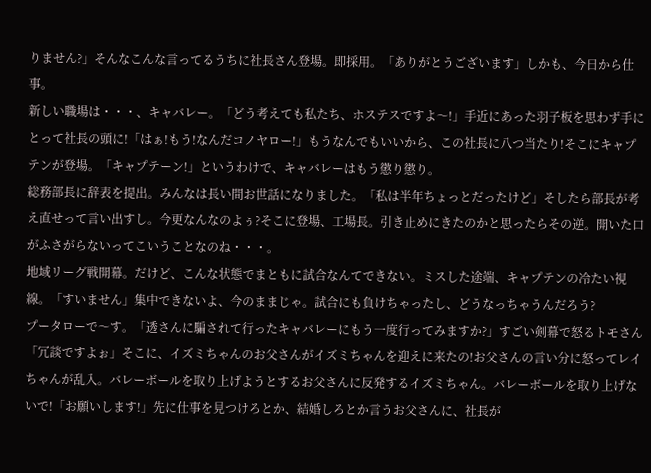りません?」そんなこんな言ってるうちに社長さん登場。即採用。「ありがとうございます」しかも、今日から仕事。
新しい職場は・・・、キャバレー。「どう考えても私たち、ホステスですよ〜!」手近にあった羽子板を思わず手にとって社長の頭に!「はぁ!もう!なんだコノヤロー!」もうなんでもいいから、この社長に八つ当たり!そこにキャプテンが登場。「キャプテーン!」というわけで、キャバレーはもう懲り懲り。
総務部長に辞表を提出。みんなは長い間お世話になりました。「私は半年ちょっとだったけど」そしたら部長が考え直せって言い出すし。今更なんなのよぅ?そこに登場、工場長。引き止めにきたのかと思ったらその逆。開いた口がふさがらないってこいうことなのね・・・。
地域リーグ戦開幕。だけど、こんな状態でまともに試合なんてできない。ミスした途端、キャプテンの冷たい視線。「すいません」集中できないよ、今のままじゃ。試合にも負けちゃったし、どうなっちゃうんだろう?
プータローで〜す。「透さんに騙されて行ったキャバレーにもう一度行ってみますか?」すごい剣幕で怒るトモさん「冗談ですよぉ」そこに、イズミちゃんのお父さんがイズミちゃんを迎えに来たの!お父さんの言い分に怒ってレイちゃんが乱入。バレーボールを取り上げようとするお父さんに反発するイズミちゃん。バレーボールを取り上げないで!「お願いします!」先に仕事を見つけろとか、結婚しろとか言うお父さんに、社長が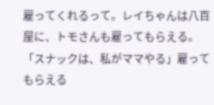雇ってくれるって。レイちゃんは八百屋に、トモさんも雇ってもらえる。「スナックは、私がママやる」雇ってもらえる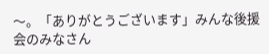〜。「ありがとうございます」みんな後援会のみなさん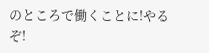のところで働くことに!やるぞ!